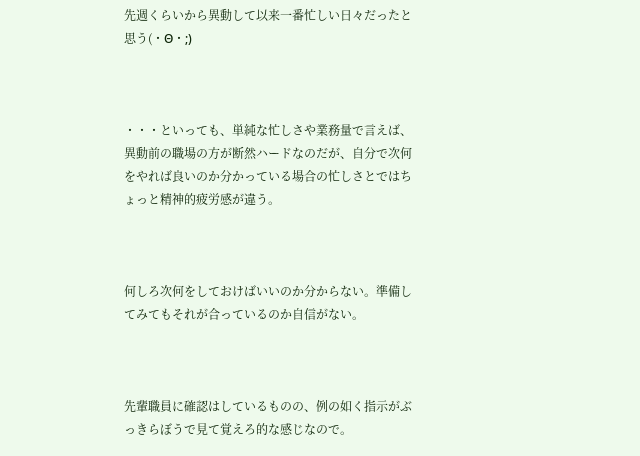先週くらいから異動して以来一番忙しい日々だったと思う(・Θ・;)



・・・といっても、単純な忙しさや業務量で言えば、異動前の職場の方が断然ハードなのだが、自分で次何をやれば良いのか分かっている場合の忙しさとではちょっと精神的疲労感が違う。



何しろ次何をしておけばいいのか分からない。準備してみてもそれが合っているのか自信がない。



先輩職員に確認はしているものの、例の如く指示がぶっきらぼうで見て覚えろ的な感じなので。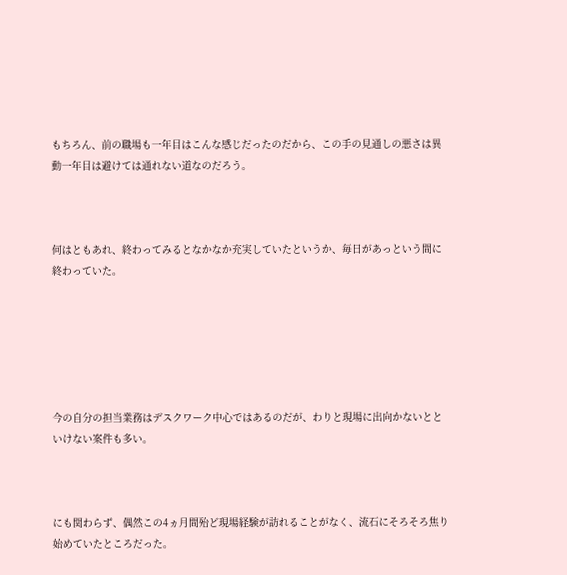もちろん、前の職場も一年目はこんな感じだったのだから、この手の見通しの悪さは異動一年目は避けては通れない道なのだろう。



何はともあれ、終わってみるとなかなか充実していたというか、毎日があっという間に終わっていた。






今の自分の担当業務はデスクワーク中心ではあるのだが、わりと現場に出向かないとといけない案件も多い。



にも関わらず、偶然この4ヵ月間殆ど現場経験が訪れることがなく、流石にそろそろ焦り始めていたところだった。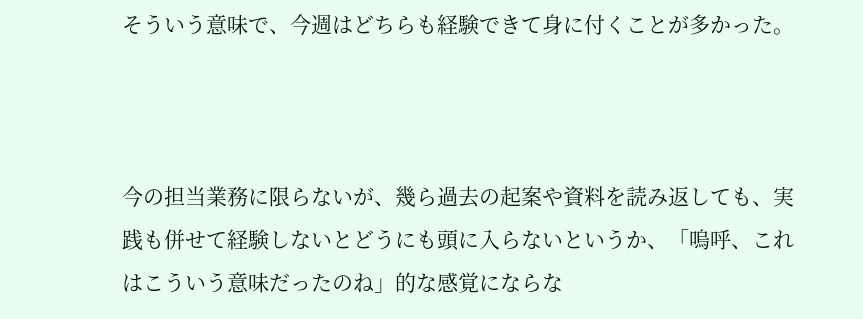そういう意味で、今週はどちらも経験できて身に付くことが多かった。



今の担当業務に限らないが、幾ら過去の起案や資料を読み返しても、実践も併せて経験しないとどうにも頭に入らないというか、「嗚呼、これはこういう意味だったのね」的な感覚にならな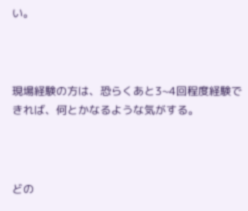い。



現場経験の方は、恐らくあと3~4回程度経験できれば、何とかなるような気がする。



どの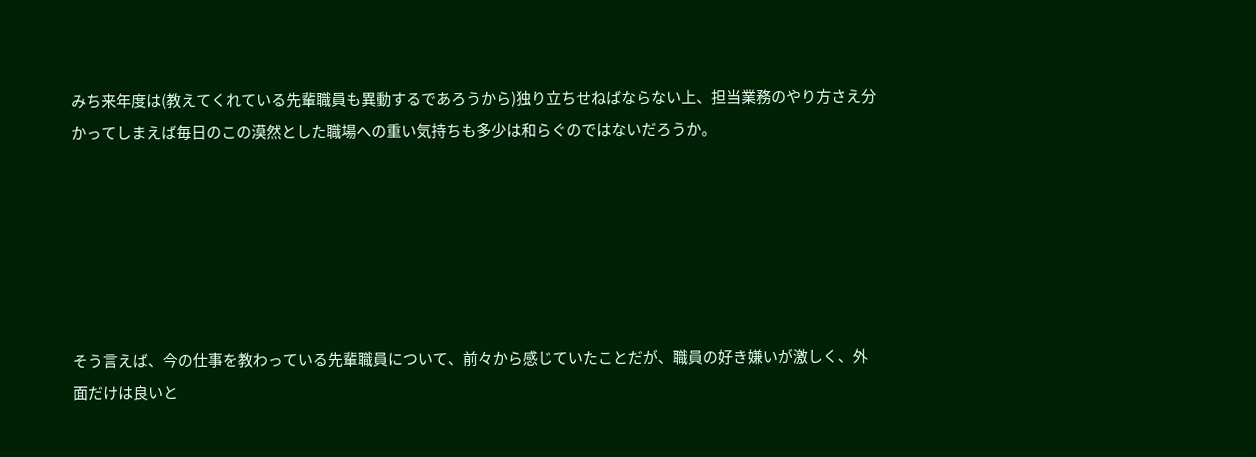みち来年度は(教えてくれている先輩職員も異動するであろうから)独り立ちせねばならない上、担当業務のやり方さえ分かってしまえば毎日のこの漠然とした職場への重い気持ちも多少は和らぐのではないだろうか。






そう言えば、今の仕事を教わっている先輩職員について、前々から感じていたことだが、職員の好き嫌いが激しく、外面だけは良いと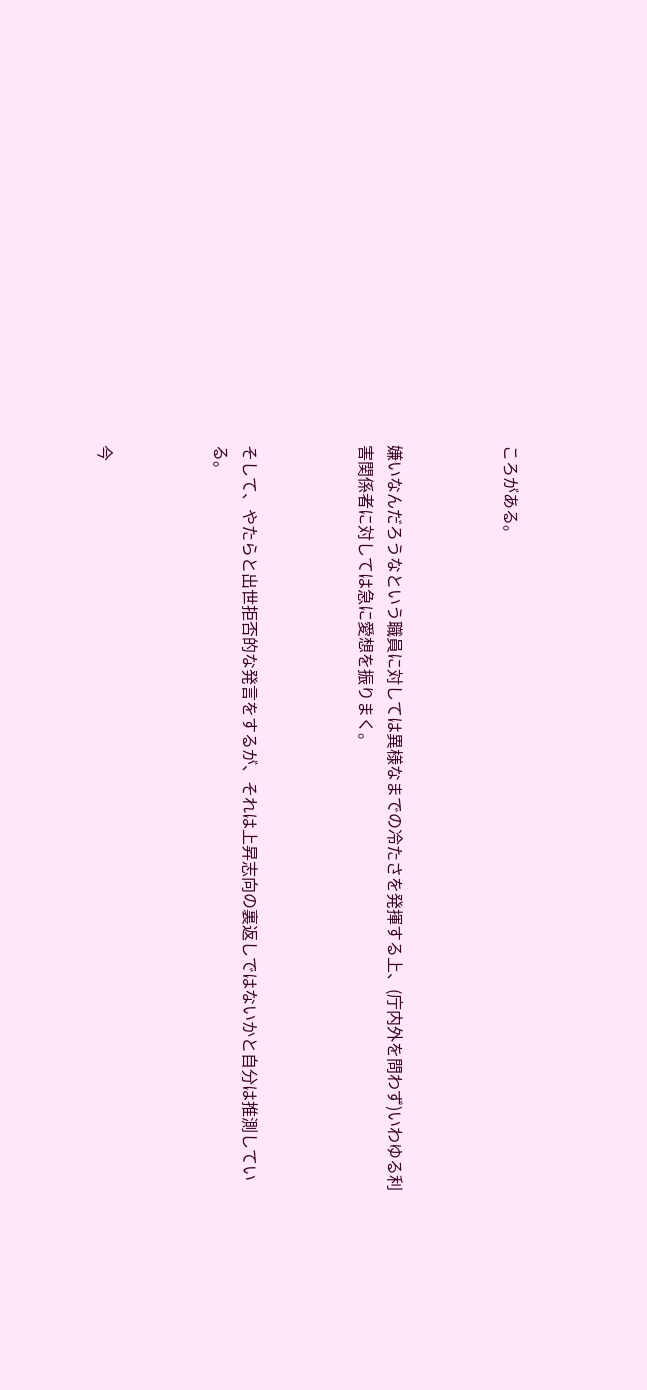ころがある。



嫌いなんだろうなという職員に対しては異様なまでの冷たさを発揮する上、(庁内外を問わず)いわゆる利害関係者に対しては急に愛想を振りまく。



そして、やたらと出世拒否的な発言をするが、それは上昇志向の裏返しではないかと自分は推測している。



今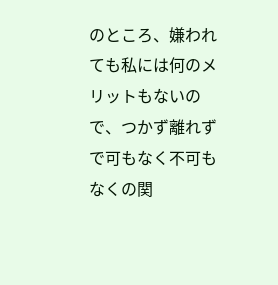のところ、嫌われても私には何のメリットもないので、つかず離れずで可もなく不可もなくの関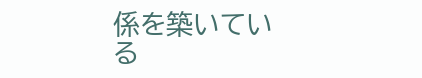係を築いている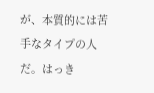が、本質的には苦手なタイプの人だ。はっき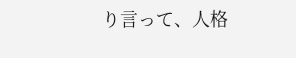り言って、人格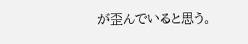が歪んでいると思う。